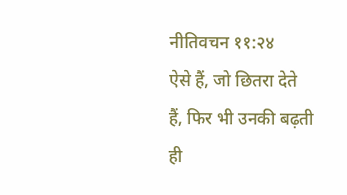नीतिवचन ११:२४
ऐसे हैं, जो छितरा देते हैं, फिर भी उनकी बढ़ती ही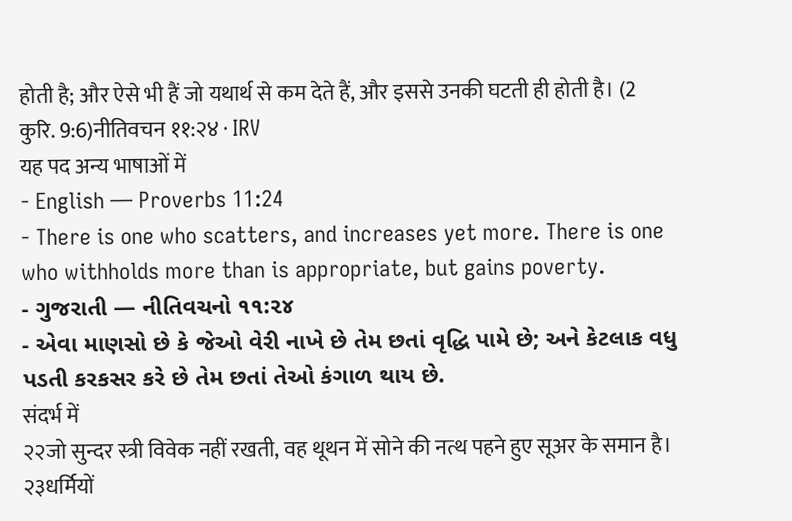होती है; और ऐसे भी हैं जो यथार्थ से कम देते हैं, और इससे उनकी घटती ही होती है। (2 कुरि. 9:6)नीतिवचन ११:२४ · IRV
यह पद अन्य भाषाओं में
- English — Proverbs 11:24
- There is one who scatters, and increases yet more. There is one who withholds more than is appropriate, but gains poverty.
- ગુજરાતી — નીતિવચનો ૧૧:૨૪
- એવા માણસો છે કે જેઓ વેરી નાખે છે તેમ છતાં વૃદ્ધિ પામે છે; અને કેટલાક વધુ પડતી કરકસર કરે છે તેમ છતાં તેઓ કંગાળ થાય છે.
संदर्भ में
२२जो सुन्दर स्त्री विवेक नहीं रखती, वह थूथन में सोने की नत्थ पहने हुए सूअर के समान है।
२३धर्मियों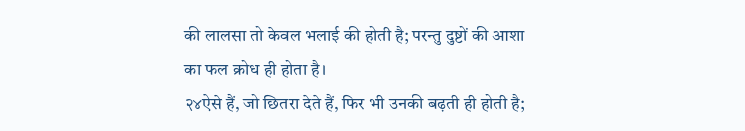की लालसा तो केवल भलाई की होती है; परन्तु दुष्टों की आशा का फल क्रोध ही होता है।
२४ऐसे हैं, जो छितरा देते हैं, फिर भी उनकी बढ़ती ही होती है;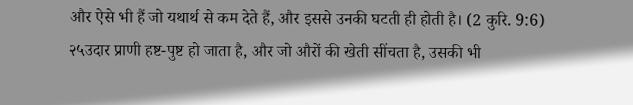और ऐसे भी हैं जो यथार्थ से कम देते हैं, और इससे उनकी घटती ही होती है। (2 कुरि. 9:6)
२५उदार प्राणी हष्ट-पुष्ट हो जाता है, और जो औरों की खेती सींचता है, उसकी भी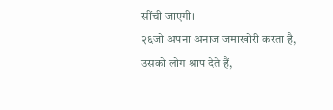सींची जाएगी।
२६जो अपना अनाज जमाखोरी करता है, उसको लोग श्राप देते हैं,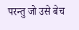परन्तु जो उसे बेच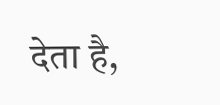देता है,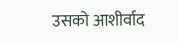उसको आशीर्वाद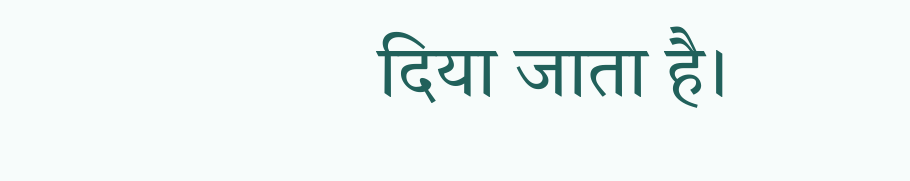दिया जाता है।